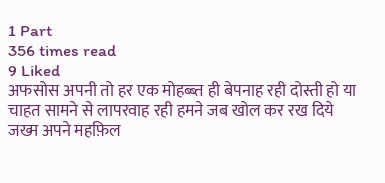1 Part
356 times read
9 Liked
अफसोस अपनी तो हर एक मोहब्ब्त ही बेपनाह रही दोस्ती हो या चाहत सामने से लापरवाह रही हमने जब खोल कर रख दिये जख्म अपने महफ़िल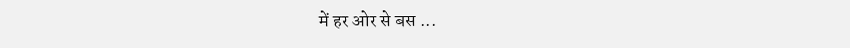में हर ओर से बस ...